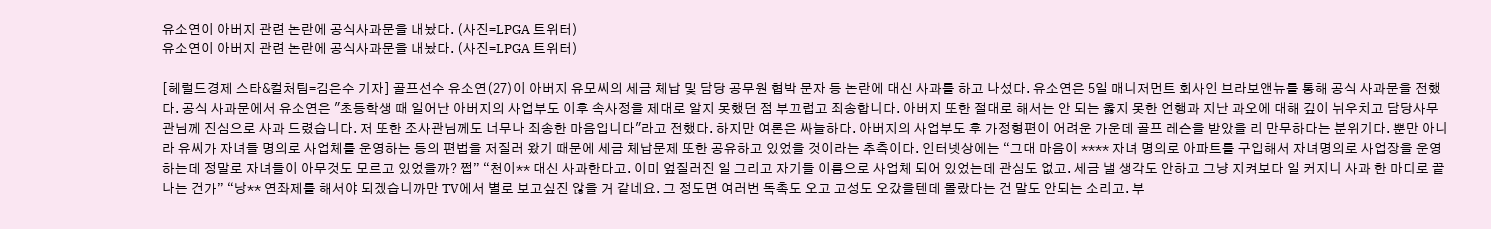유소연이 아버지 관련 논란에 공식사과문을 내놨다. (사진=LPGA 트위터)
유소연이 아버지 관련 논란에 공식사과문을 내놨다. (사진=LPGA 트위터)

[헤럴드경제 스타&컬처팀=김은수 기자] 골프선수 유소연(27)이 아버지 유모씨의 세금 체납 및 담당 공무원 협박 문자 등 논란에 대신 사과를 하고 나섰다. 유소연은 5일 매니저먼트 회사인 브라보앤뉴를 통해 공식 사과문을 전했다. 공식 사과문에서 유소연은 "초등학생 때 일어난 아버지의 사업부도 이후 속사정을 제대로 알지 못했던 점 부끄럽고 죄송합니다. 아버지 또한 절대로 해서는 안 되는 옳지 못한 언행과 지난 과오에 대해 깊이 뉘우치고 담당사무관님께 진심으로 사과 드렸습니다. 저 또한 조사관님께도 너무나 죄송한 마음입니다"라고 전했다. 하지만 여론은 싸늘하다. 아버지의 사업부도 후 가정형편이 어려운 가운데 골프 레슨을 받았을 리 만무하다는 분위기다. 뿐만 아니라 유씨가 자녀들 명의로 사업체를 운영하는 등의 편법을 저질러 왔기 때문에 세금 체납문제 또한 공유하고 있었을 것이라는 추측이다. 인터넷상에는 “그대 마음이 **** 자녀 명의로 아파트를 구입해서 자녀명의로 사업장을 운영하는데 정말로 자녀들이 아무것도 모르고 있었을까? 쩝” “천이** 대신 사과한다고. 이미 엎질러진 일 그리고 자기들 이름으로 사업체 되어 있었는데 관심도 없고. 세금 낼 생각도 안하고 그냥 지켜보다 일 커지니 사과 한 마디로 끝나는 건가” “낭** 연좌제를 해서야 되겠습니까만 TV에서 별로 보고싶진 않을 거 같네요. 그 정도면 여러번 독촉도 오고 고성도 오갔을텐데 몰랐다는 건 말도 안되는 소리고. 부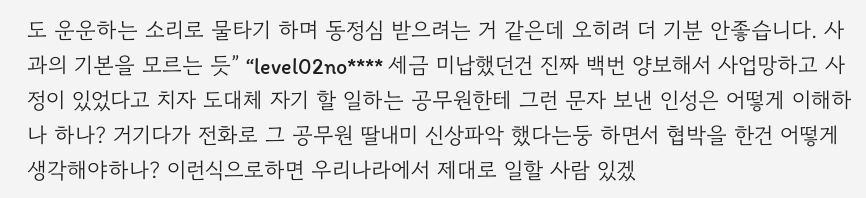도 운운하는 소리로 물타기 하며 동정심 받으려는 거 같은데 오히려 더 기분 안좋습니다. 사과의 기본을 모르는 듯” “level02no**** 세금 미납했던건 진짜 백번 양보해서 사업망하고 사정이 있었다고 치자 도대체 자기 할 일하는 공무원한테 그런 문자 보낸 인성은 어떻게 이해하나 하나? 거기다가 전화로 그 공무원 딸내미 신상파악 했다는둥 하면서 협박을 한건 어떻게 생각해야하나? 이런식으로하면 우리나라에서 제대로 일할 사람 있겠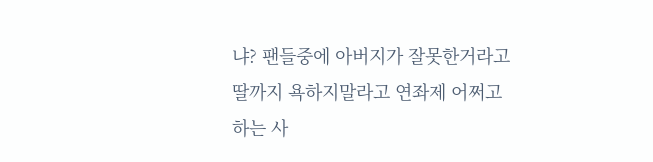냐? 팬들중에 아버지가 잘못한거라고 딸까지 욕하지말라고 연좌제 어쩌고 하는 사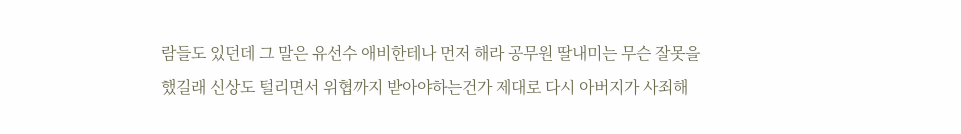람들도 있던데 그 말은 유선수 애비한테나 먼저 해라 공무원 딸내미는 무슨 잘못을 했길래 신상도 털리면서 위협까지 받아야하는건가 제대로 다시 아버지가 사죄해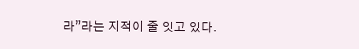라”라는 지적이 줄 잇고 있다.